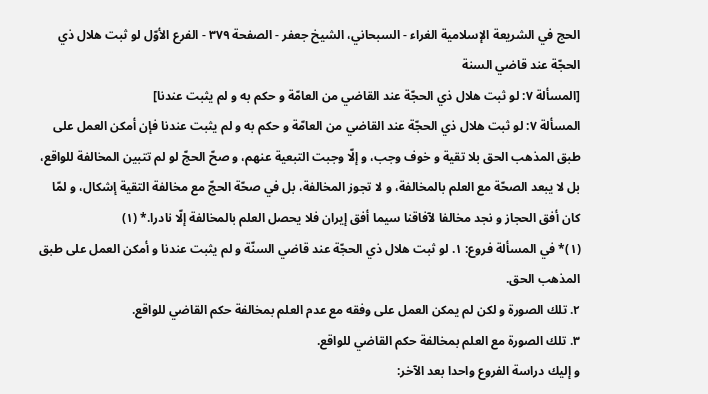الحج في الشريعة الإسلامية الغراء - السبحاني، الشيخ جعفر - الصفحة ٣٧٩ - الفرع الأوّل لو ثبت هلال ذي الحجّة عند قاضي السنة
[المسألة ٧: لو ثبت هلال ذي الحجّة عند القاضي من العامّة و حكم به و لم يثبت عندنا]
المسألة ٧: لو ثبت هلال ذي الحجّة عند القاضي من العامّة و حكم به و لم يثبت عندنا فإن أمكن العمل على طبق المذهب الحق بلا تقية و خوف وجب، و إلّا وجبت التبعية عنهم، و صحّ الحجّ لو لم تتبين المخالفة للواقع، بل لا يبعد الصحّة مع العلم بالمخالفة، و لا تجوز المخالفة، بل في صحّة الحجّ مع مخالفة التقية إشكال، و لمّا كان أفق الحجاز و نجد مخالفا لآفاقنا سيما أفق إيران فلا يحصل العلم بالمخالفة إلّا نادرا.* (١)
(١)* في المسألة فروع: ١. لو ثبت هلال ذي الحجّة عند قاضي السنّة و لم يثبت عندنا و أمكن العمل على طبق المذهب الحق.
٢. تلك الصورة و لكن لم يمكن العمل على وفقه مع عدم العلم بمخالفة حكم القاضي للواقع.
٣. تلك الصورة مع العلم بمخالفة حكم القاضي للواقع.
و إليك دراسة الفروع واحدا بعد الآخر: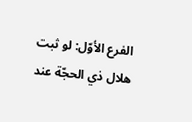الفرع الأوّل: لو ثبت هلال ذي الحجّة عند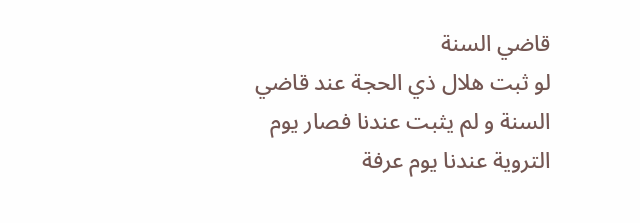قاضي السنة
لو ثبت هلال ذي الحجة عند قاضي السنة و لم يثبت عندنا فصار يوم التروية عندنا يوم عرفة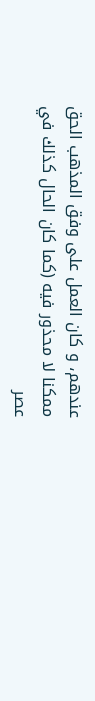عندهم، و كان العمل على وفق المذهب الحق ممكنا لا محذور فيه (كما كان الحال كذلك في عصر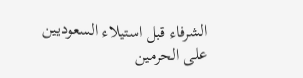الشرفاء قبل استيلاء السعوديين على الحرمين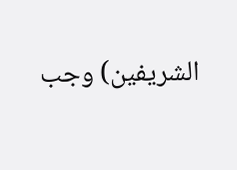الشريفين) وجب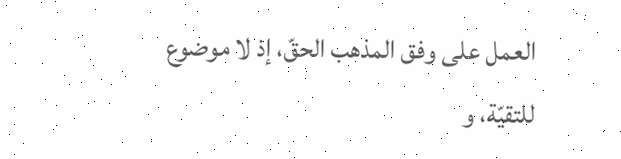العمل على وفق المذهب الحقّ، إذ لا موضوع للتقيّة، و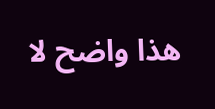هذا واضح لا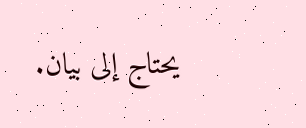يحتاج إلى بيان.